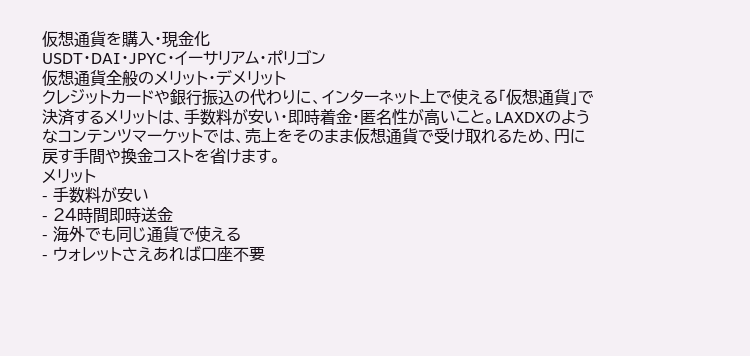仮想通貨を購入・現金化
USDT・DAI・JPYC・イーサリアム・ポリゴン
仮想通貨全般のメリット・デメリット
クレジットカードや銀行振込の代わりに、インターネット上で使える「仮想通貨」で決済するメリットは、手数料が安い・即時着金・匿名性が高いこと。LAXDXのようなコンテンツマーケットでは、売上をそのまま仮想通貨で受け取れるため、円に戻す手間や換金コストを省けます。
メリット
- 手数料が安い
- 24時間即時送金
- 海外でも同じ通貨で使える
- ウォレットさえあれば口座不要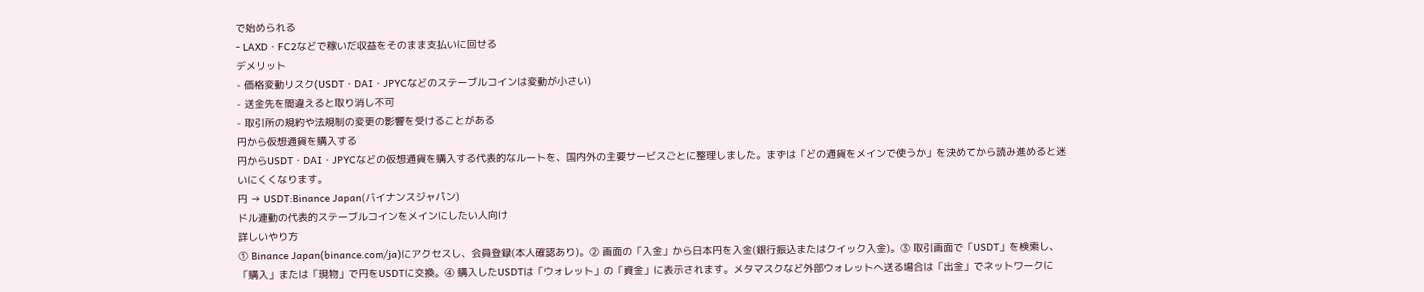で始められる
- LAXD・FC2などで稼いだ収益をそのまま支払いに回せる
デメリット
- 価格変動リスク(USDT・DAI・JPYCなどのステーブルコインは変動が小さい)
- 送金先を間違えると取り消し不可
- 取引所の規約や法規制の変更の影響を受けることがある
円から仮想通貨を購入する
円からUSDT・DAI・JPYCなどの仮想通貨を購入する代表的なルートを、国内外の主要サービスごとに整理しました。まずは「どの通貨をメインで使うか」を決めてから読み進めると迷いにくくなります。
円 → USDT:Binance Japan(バイナンスジャパン)
ドル連動の代表的ステーブルコインをメインにしたい人向け
詳しいやり方
① Binance Japan(binance.com/ja)にアクセスし、会員登録(本人確認あり)。② 画面の「入金」から日本円を入金(銀行振込またはクイック入金)。③ 取引画面で「USDT」を検索し、「購入」または「現物」で円をUSDTに交換。④ 購入したUSDTは「ウォレット」の「資金」に表示されます。メタマスクなど外部ウォレットへ送る場合は「出金」でネットワークに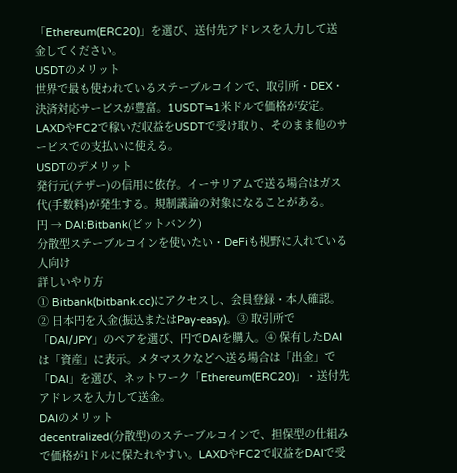「Ethereum(ERC20)」を選び、送付先アドレスを入力して送金してください。
USDTのメリット
世界で最も使われているステーブルコインで、取引所・DEX・決済対応サービスが豊富。1USDT≒1米ドルで価格が安定。LAXDやFC2で稼いだ収益をUSDTで受け取り、そのまま他のサービスでの支払いに使える。
USDTのデメリット
発行元(テザー)の信用に依存。イーサリアムで送る場合はガス代(手数料)が発生する。規制議論の対象になることがある。
円 → DAI:Bitbank(ビットバンク)
分散型ステーブルコインを使いたい・DeFiも視野に入れている人向け
詳しいやり方
① Bitbank(bitbank.cc)にアクセスし、会員登録・本人確認。② 日本円を入金(振込またはPay-easy)。③ 取引所で「DAI/JPY」のペアを選び、円でDAIを購入。④ 保有したDAIは「資産」に表示。メタマスクなどへ送る場合は「出金」で「DAI」を選び、ネットワーク「Ethereum(ERC20)」・送付先アドレスを入力して送金。
DAIのメリット
decentralized(分散型)のステーブルコインで、担保型の仕組みで価格が1ドルに保たれやすい。LAXDやFC2で収益をDAIで受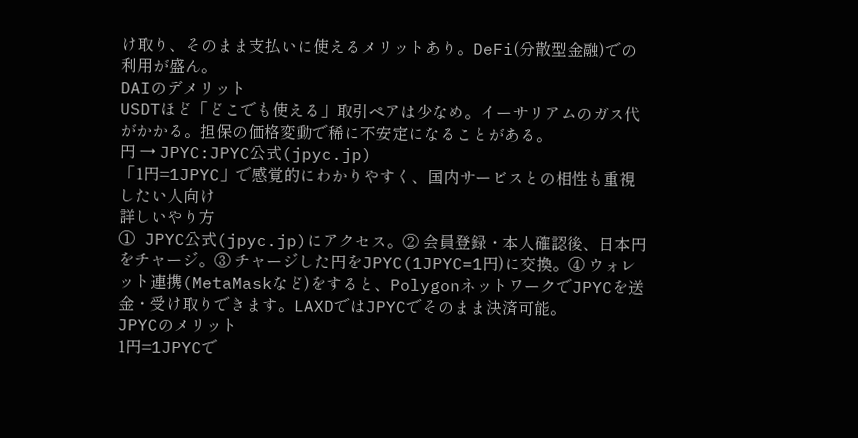け取り、そのまま支払いに使えるメリットあり。DeFi(分散型金融)での利用が盛ん。
DAIのデメリット
USDTほど「どこでも使える」取引ペアは少なめ。イーサリアムのガス代がかかる。担保の価格変動で稀に不安定になることがある。
円 → JPYC:JPYC公式(jpyc.jp)
「1円=1JPYC」で感覚的にわかりやすく、国内サービスとの相性も重視したい人向け
詳しいやり方
① JPYC公式(jpyc.jp)にアクセス。② 会員登録・本人確認後、日本円をチャージ。③ チャージした円をJPYC(1JPYC=1円)に交換。④ ウォレット連携(MetaMaskなど)をすると、PolygonネットワークでJPYCを送金・受け取りできます。LAXDではJPYCでそのまま決済可能。
JPYCのメリット
1円=1JPYCで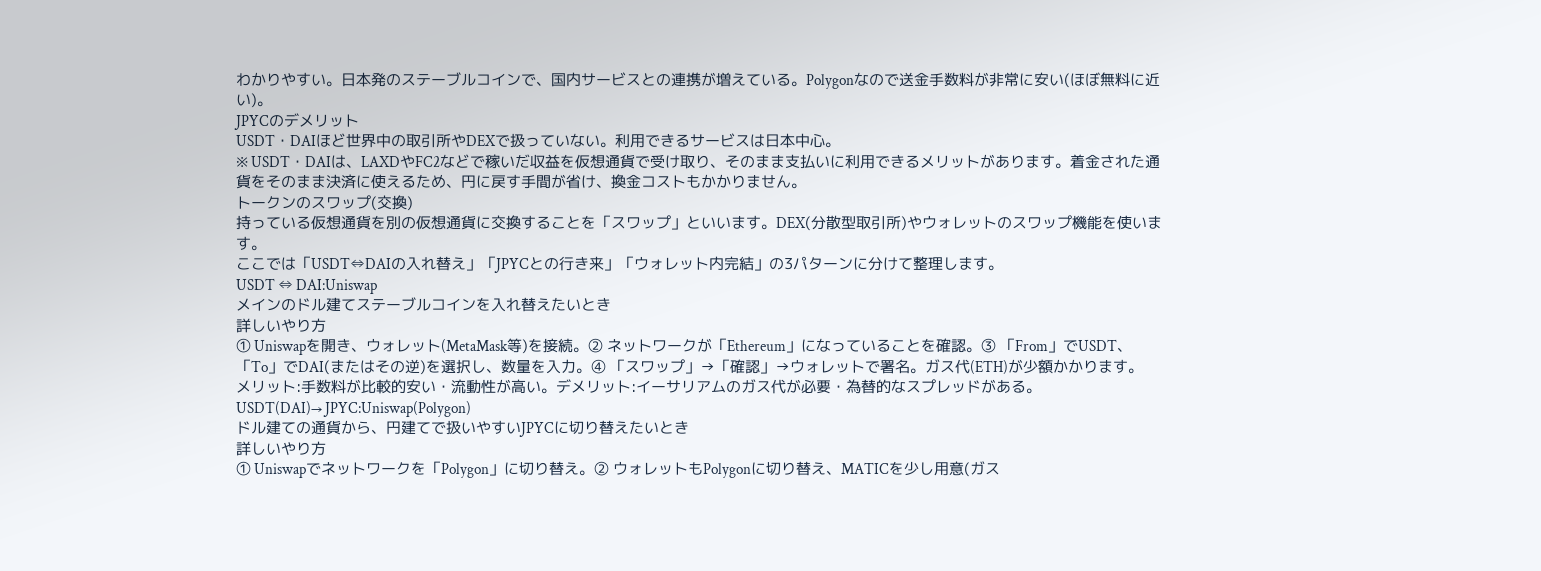わかりやすい。日本発のステーブルコインで、国内サービスとの連携が増えている。Polygonなので送金手数料が非常に安い(ほぼ無料に近い)。
JPYCのデメリット
USDT・DAIほど世界中の取引所やDEXで扱っていない。利用できるサービスは日本中心。
※ USDT・DAIは、LAXDやFC2などで稼いだ収益を仮想通貨で受け取り、そのまま支払いに利用できるメリットがあります。着金された通貨をそのまま決済に使えるため、円に戻す手間が省け、換金コストもかかりません。
トークンのスワップ(交換)
持っている仮想通貨を別の仮想通貨に交換することを「スワップ」といいます。DEX(分散型取引所)やウォレットのスワップ機能を使います。
ここでは「USDT⇔DAIの入れ替え」「JPYCとの行き来」「ウォレット内完結」の3パターンに分けて整理します。
USDT ⇔ DAI:Uniswap
メインのドル建てステーブルコインを入れ替えたいとき
詳しいやり方
① Uniswapを開き、ウォレット(MetaMask等)を接続。② ネットワークが「Ethereum」になっていることを確認。③ 「From」でUSDT、「To」でDAI(またはその逆)を選択し、数量を入力。④ 「スワップ」→「確認」→ウォレットで署名。ガス代(ETH)が少額かかります。
メリット:手数料が比較的安い・流動性が高い。デメリット:イーサリアムのガス代が必要・為替的なスプレッドがある。
USDT(DAI)→ JPYC:Uniswap(Polygon)
ドル建ての通貨から、円建てで扱いやすいJPYCに切り替えたいとき
詳しいやり方
① Uniswapでネットワークを「Polygon」に切り替え。② ウォレットもPolygonに切り替え、MATICを少し用意(ガス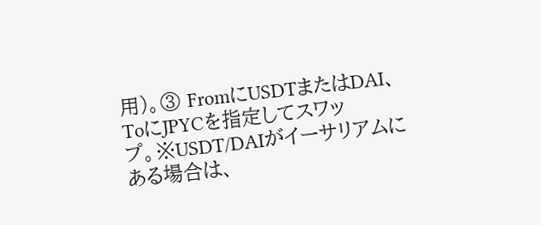用)。③ FromにUSDTまたはDAI、ToにJPYCを指定してスワップ。※USDT/DAIがイーサリアムにある場合は、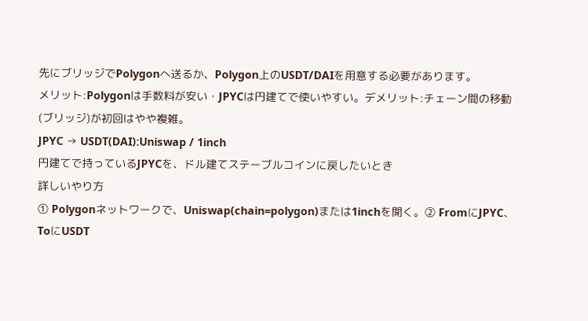先にブリッジでPolygonへ送るか、Polygon上のUSDT/DAIを用意する必要があります。
メリット:Polygonは手数料が安い・JPYCは円建てで使いやすい。デメリット:チェーン間の移動(ブリッジ)が初回はやや複雑。
JPYC → USDT(DAI):Uniswap / 1inch
円建てで持っているJPYCを、ドル建てステーブルコインに戻したいとき
詳しいやり方
① Polygonネットワークで、Uniswap(chain=polygon)または1inchを開く。② FromにJPYC、ToにUSDT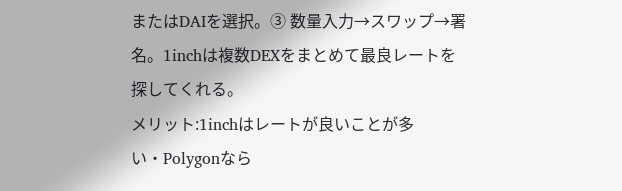またはDAIを選択。③ 数量入力→スワップ→署名。1inchは複数DEXをまとめて最良レートを探してくれる。
メリット:1inchはレートが良いことが多い・Polygonなら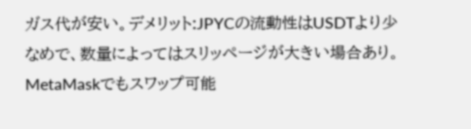ガス代が安い。デメリット:JPYCの流動性はUSDTより少なめで、数量によってはスリッページが大きい場合あり。
MetaMaskでもスワップ可能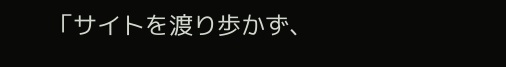「サイトを渡り歩かず、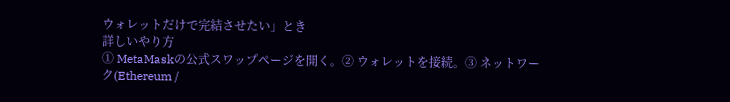ウォレットだけで完結させたい」とき
詳しいやり方
① MetaMaskの公式スワップページを開く。② ウォレットを接続。③ ネットワーク(Ethereum /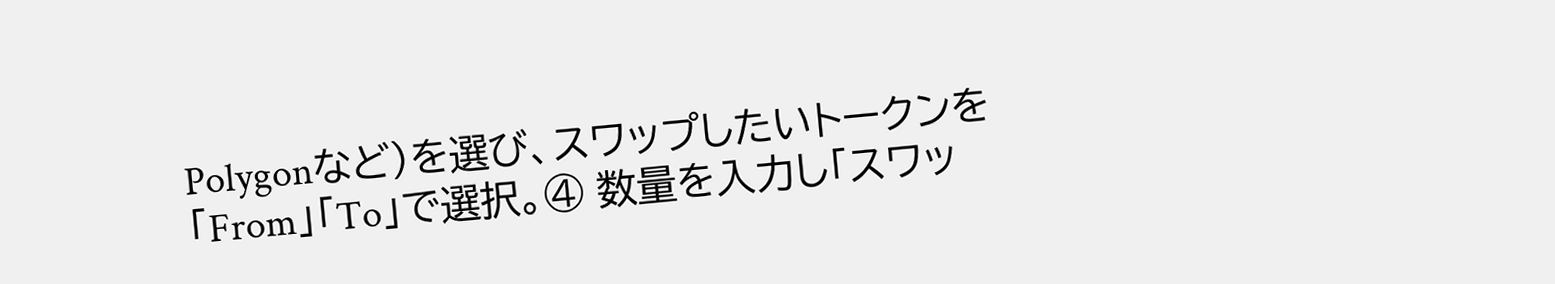Polygonなど)を選び、スワップしたいトークンを「From」「To」で選択。④ 数量を入力し「スワッ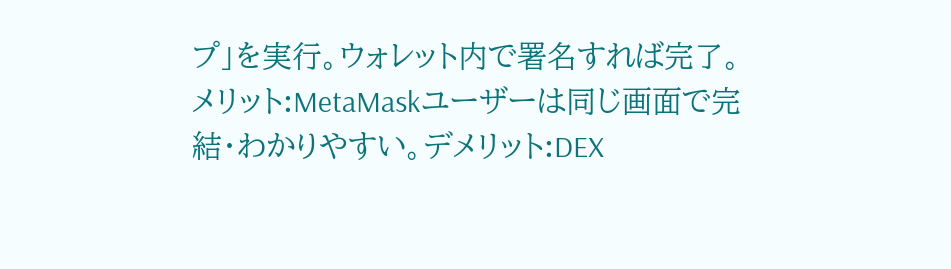プ」を実行。ウォレット内で署名すれば完了。
メリット:MetaMaskユーザーは同じ画面で完結・わかりやすい。デメリット:DEX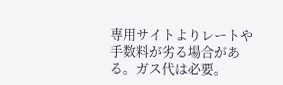専用サイトよりレートや手数料が劣る場合がある。ガス代は必要。